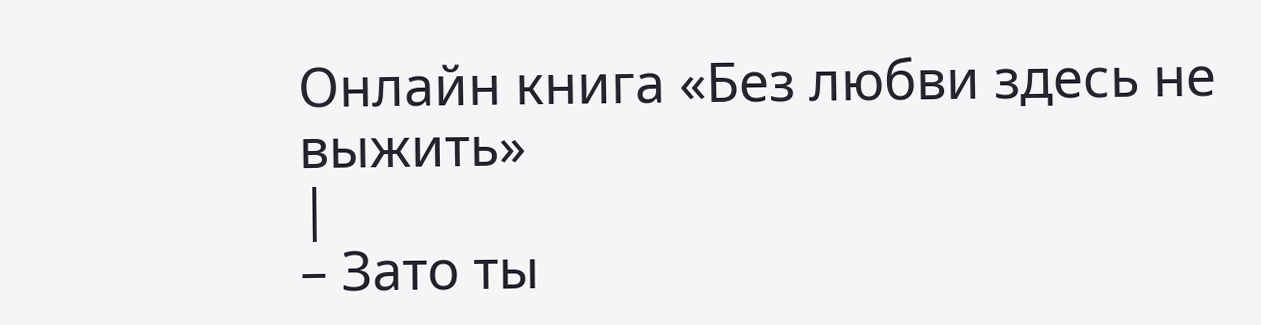Онлайн книга «Без любви здесь не выжить»
|
– Зато ты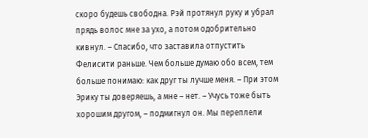скоро будешь свободна. Рэй протянул руку и убрал прядь волос мне за ухо, а потом одобрительно кивнул. – Спасибо, что заставила отпустить Фелисити раньше. Чем больше думаю обо всем, тем больше понимаю: как друг ты лучше меня. – При этом Эрику ты доверяешь, а мне – нет. – Учусь тоже быть хорошим другом, – подмигнул он. Мы переплели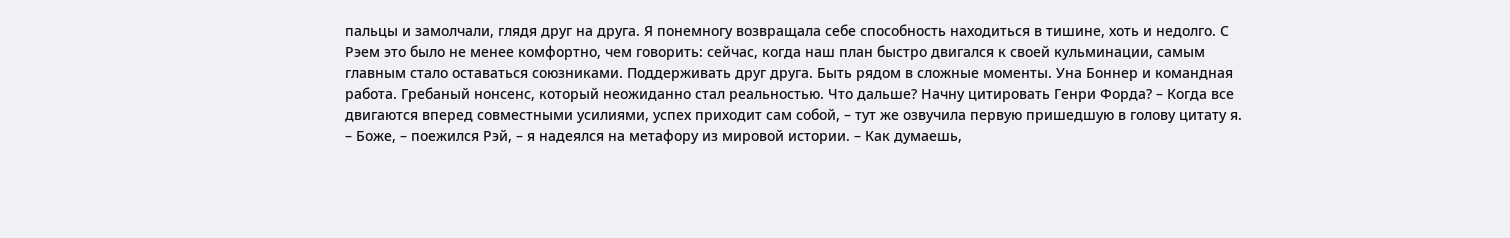пальцы и замолчали, глядя друг на друга. Я понемногу возвращала себе способность находиться в тишине, хоть и недолго. С Рэем это было не менее комфортно, чем говорить: сейчас, когда наш план быстро двигался к своей кульминации, самым главным стало оставаться союзниками. Поддерживать друг друга. Быть рядом в сложные моменты. Уна Боннер и командная работа. Гребаный нонсенс, который неожиданно стал реальностью. Что дальше? Начну цитировать Генри Форда? – Когда все двигаются вперед совместными усилиями, успех приходит сам собой, – тут же озвучила первую пришедшую в голову цитату я. – Боже, – поежился Рэй, – я надеялся на метафору из мировой истории. – Как думаешь,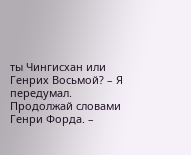ты Чингисхан или Генрих Восьмой? – Я передумал. Продолжай словами Генри Форда. –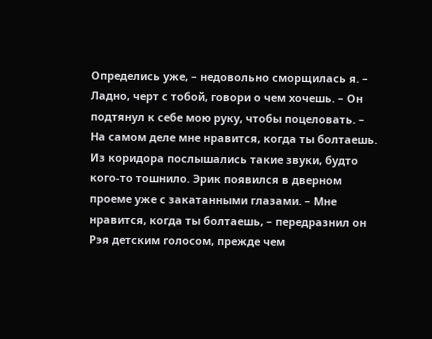Определись уже, – недовольно сморщилась я. – Ладно, черт с тобой, говори о чем хочешь. – Он подтянул к себе мою руку, чтобы поцеловать. – На самом деле мне нравится, когда ты болтаешь. Из коридора послышались такие звуки, будто кого-то тошнило. Эрик появился в дверном проеме уже с закатанными глазами. – Мне нравится, когда ты болтаешь, – передразнил он Рэя детским голосом, прежде чем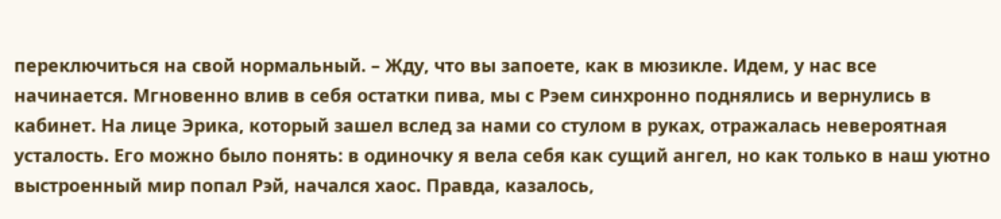переключиться на свой нормальный. – Жду, что вы запоете, как в мюзикле. Идем, у нас все начинается. Мгновенно влив в себя остатки пива, мы с Рэем синхронно поднялись и вернулись в кабинет. На лице Эрика, который зашел вслед за нами со стулом в руках, отражалась невероятная усталость. Его можно было понять: в одиночку я вела себя как сущий ангел, но как только в наш уютно выстроенный мир попал Рэй, начался хаос. Правда, казалось,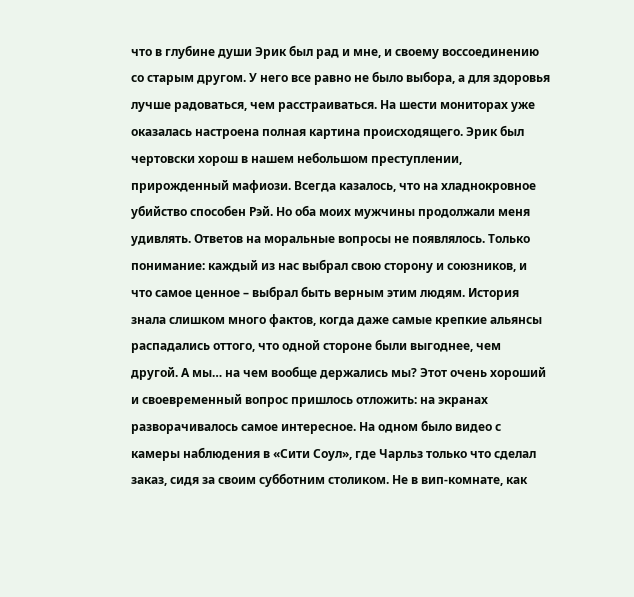что в глубине души Эрик был рад и мне, и своему воссоединению со старым другом. У него все равно не было выбора, а для здоровья лучше радоваться, чем расстраиваться. На шести мониторах уже оказалась настроена полная картина происходящего. Эрик был чертовски хорош в нашем небольшом преступлении, прирожденный мафиози. Всегда казалось, что на хладнокровное убийство способен Рэй. Но оба моих мужчины продолжали меня удивлять. Ответов на моральные вопросы не появлялось. Только понимание: каждый из нас выбрал свою сторону и союзников, и что самое ценное – выбрал быть верным этим людям. История знала слишком много фактов, когда даже самые крепкие альянсы распадались оттого, что одной стороне были выгоднее, чем другой. А мы… на чем вообще держались мы? Этот очень хороший и своевременный вопрос пришлось отложить: на экранах разворачивалось самое интересное. На одном было видео с камеры наблюдения в «Сити Соул», где Чарльз только что сделал заказ, сидя за своим субботним столиком. Не в вип-комнате, как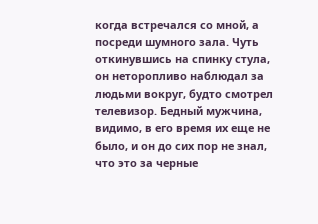когда встречался со мной, а посреди шумного зала. Чуть откинувшись на спинку стула, он неторопливо наблюдал за людьми вокруг, будто смотрел телевизор. Бедный мужчина, видимо, в его время их еще не было, и он до сих пор не знал, что это за черные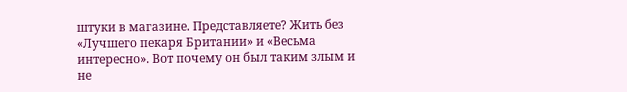штуки в магазине. Представляете? Жить без «Лучшего пекаря Британии» и «Весьма интересно». Вот почему он был таким злым и не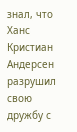знал, что Ханс Кристиан Андерсен разрушил свою дружбу с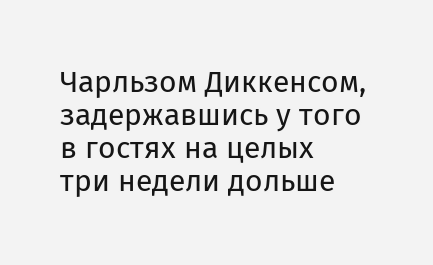Чарльзом Диккенсом, задержавшись у того в гостях на целых три недели дольше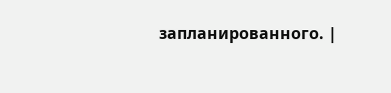запланированного. |